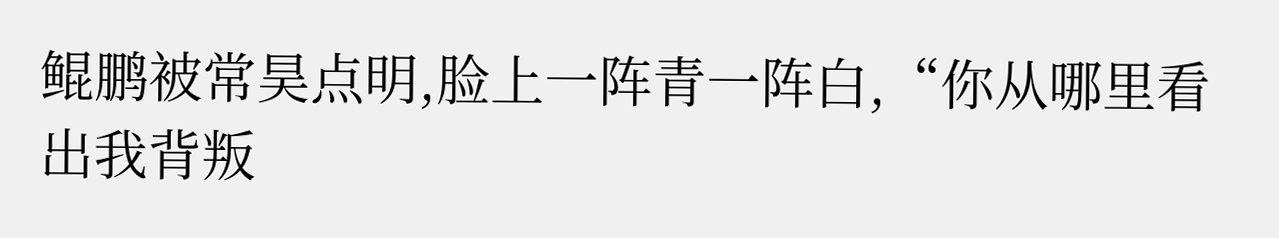鲲鹏被常昊点明,脸上一阵青一阵白,“你从哪里看出我背叛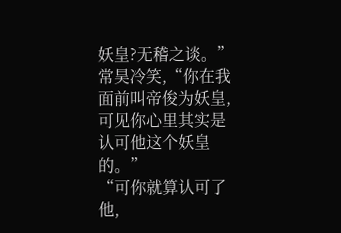妖皇?无稽之谈。”
常昊冷笑,“你在我面前叫帝俊为妖皇,可见你心里其实是认可他这个妖皇的。”
“可你就算认可了他,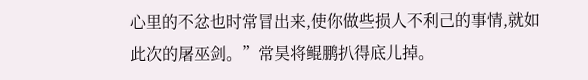心里的不忿也时常冒出来,使你做些损人不利己的事情,就如此次的屠巫剑。”常昊将鲲鹏扒得底儿掉。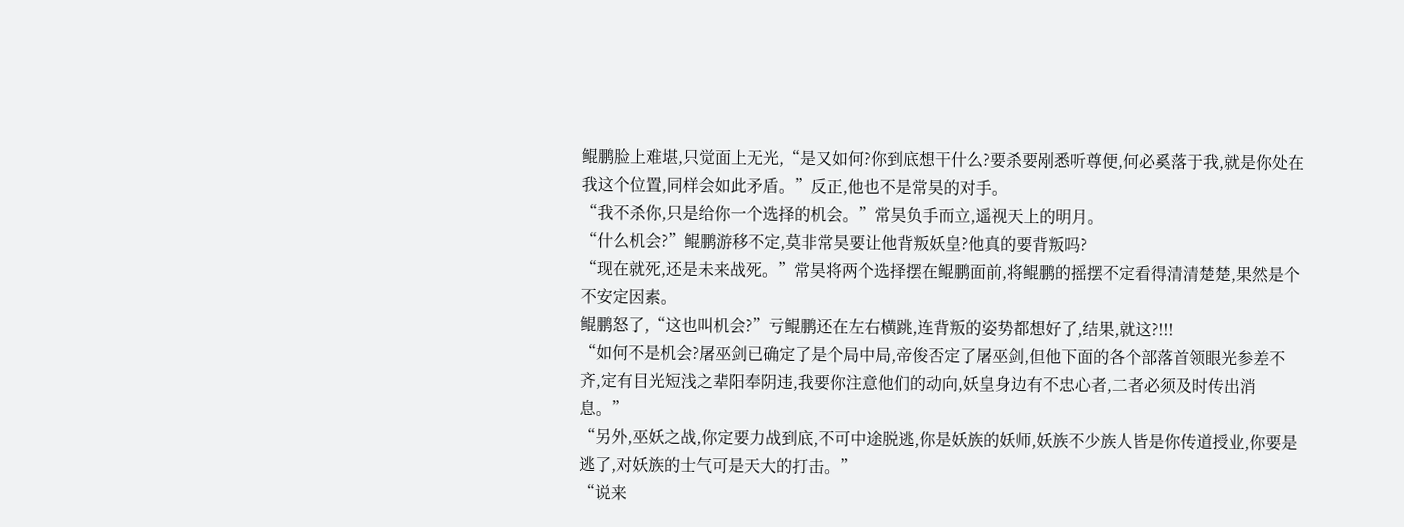鲲鹏脸上难堪,只觉面上无光,“是又如何?你到底想干什么?要杀要剐悉听尊便,何必奚落于我,就是你处在我这个位置,同样会如此矛盾。”反正,他也不是常昊的对手。
“我不杀你,只是给你一个选择的机会。”常昊负手而立,遥视天上的明月。
“什么机会?”鲲鹏游移不定,莫非常昊要让他背叛妖皇?他真的要背叛吗?
“现在就死,还是未来战死。”常昊将两个选择摆在鲲鹏面前,将鲲鹏的摇摆不定看得清清楚楚,果然是个不安定因素。
鲲鹏怒了,“这也叫机会?”亏鲲鹏还在左右横跳,连背叛的姿势都想好了,结果,就这?!!!
“如何不是机会?屠巫剑已确定了是个局中局,帝俊否定了屠巫剑,但他下面的各个部落首领眼光参差不齐,定有目光短浅之辈阳奉阴违,我要你注意他们的动向,妖皇身边有不忠心者,二者必须及时传出消息。”
“另外,巫妖之战,你定要力战到底,不可中途脱逃,你是妖族的妖师,妖族不少族人皆是你传道授业,你要是逃了,对妖族的士气可是天大的打击。”
“说来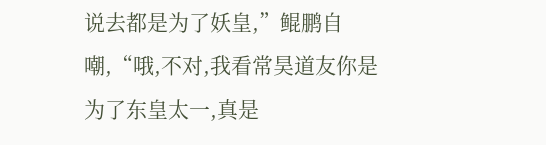说去都是为了妖皇,”鲲鹏自嘲,“哦,不对,我看常昊道友你是为了东皇太一,真是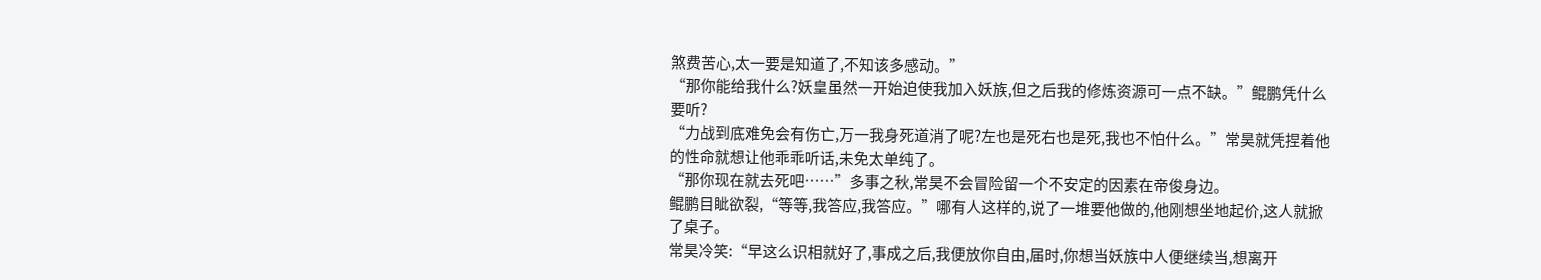煞费苦心,太一要是知道了,不知该多感动。”
“那你能给我什么?妖皇虽然一开始迫使我加入妖族,但之后我的修炼资源可一点不缺。”鲲鹏凭什么要听?
“力战到底难免会有伤亡,万一我身死道消了呢?左也是死右也是死,我也不怕什么。”常昊就凭捏着他的性命就想让他乖乖听话,未免太单纯了。
“那你现在就去死吧……”多事之秋,常昊不会冒险留一个不安定的因素在帝俊身边。
鲲鹏目眦欲裂,“等等,我答应,我答应。”哪有人这样的,说了一堆要他做的,他刚想坐地起价,这人就掀了桌子。
常昊冷笑:“早这么识相就好了,事成之后,我便放你自由,届时,你想当妖族中人便继续当,想离开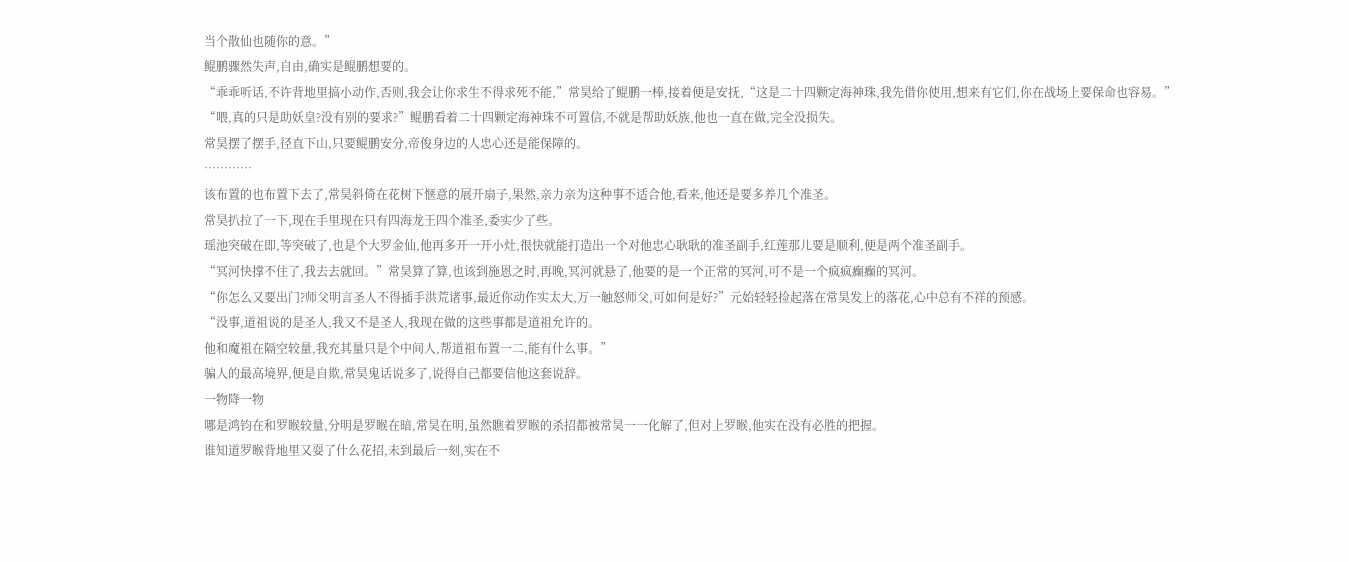当个散仙也随你的意。”
鲲鹏骤然失声,自由,确实是鲲鹏想要的。
“乖乖听话,不许背地里搞小动作,否则,我会让你求生不得求死不能,”常昊给了鲲鹏一棒,接着便是安抚,“这是二十四颗定海神珠,我先借你使用,想来有它们,你在战场上要保命也容易。”
“喂,真的只是助妖皇?没有别的要求?”鲲鹏看着二十四颗定海神珠不可置信,不就是帮助妖族,他也一直在做,完全没损失。
常昊摆了摆手,径直下山,只要鲲鹏安分,帝俊身边的人忠心还是能保障的。
…………
该布置的也布置下去了,常昊斜倚在花树下惬意的展开扇子,果然,亲力亲为这种事不适合他,看来,他还是要多养几个准圣。
常昊扒拉了一下,现在手里现在只有四海龙王四个准圣,委实少了些。
瑶池突破在即,等突破了,也是个大罗金仙,他再多开一开小灶,很快就能打造出一个对他忠心耿耿的准圣副手,红莲那儿要是顺利,便是两个准圣副手。
“冥河快撑不住了,我去去就回。”常昊算了算,也该到施恩之时,再晚,冥河就悬了,他要的是一个正常的冥河,可不是一个疯疯癫癫的冥河。
“你怎么又要出门?师父明言圣人不得插手洪荒诸事,最近你动作实太大,万一触怒师父,可如何是好?”元始轻轻捡起落在常昊发上的落花,心中总有不祥的预感。
“没事,道祖说的是圣人,我又不是圣人,我现在做的这些事都是道祖允许的。
他和魔祖在隔空较量,我充其量只是个中间人,帮道祖布置一二,能有什么事。”
骗人的最高境界,便是自欺,常昊鬼话说多了,说得自己都要信他这套说辞。
一物降一物
哪是鸿钧在和罗睺较量,分明是罗睺在暗,常昊在明,虽然瞧着罗睺的杀招都被常昊一一化解了,但对上罗睺,他实在没有必胜的把握。
谁知道罗睺背地里又耍了什么花招,未到最后一刻,实在不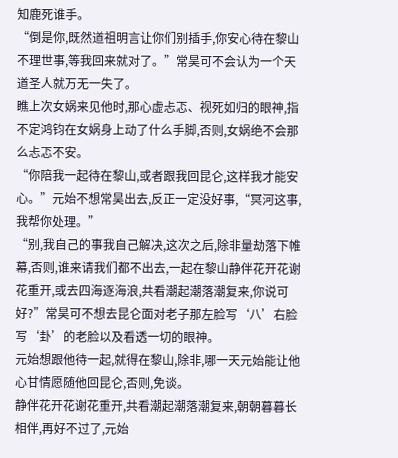知鹿死谁手。
“倒是你,既然道祖明言让你们别插手,你安心待在黎山不理世事,等我回来就对了。”常昊可不会认为一个天道圣人就万无一失了。
瞧上次女娲来见他时,那心虚忐忑、视死如归的眼神,指不定鸿钧在女娲身上动了什么手脚,否则,女娲绝不会那么忐忑不安。
“你陪我一起待在黎山,或者跟我回昆仑,这样我才能安心。”元始不想常昊出去,反正一定没好事,“冥河这事,我帮你处理。”
“别,我自己的事我自己解决,这次之后,除非量劫落下帷幕,否则,谁来请我们都不出去,一起在黎山静伴花开花谢花重开,或去四海逐海浪,共看潮起潮落潮复来,你说可好?”常昊可不想去昆仑面对老子那左脸写‘八’右脸写‘卦’的老脸以及看透一切的眼神。
元始想跟他待一起,就得在黎山,除非,哪一天元始能让他心甘情愿随他回昆仑,否则,免谈。
静伴花开花谢花重开,共看潮起潮落潮复来,朝朝暮暮长相伴,再好不过了,元始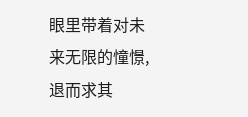眼里带着对未来无限的憧憬,退而求其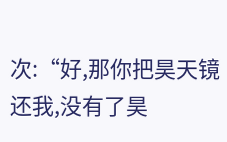次:“好,那你把昊天镜还我,没有了昊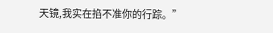天镜,我实在掐不准你的行踪。”